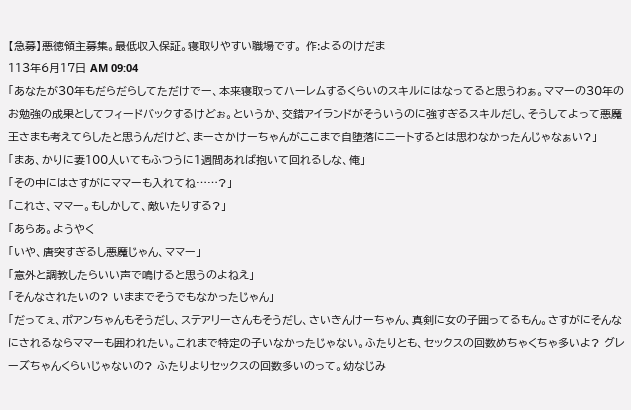【急募】悪徳領主募集。最低収入保証。寝取りやすい職場です。 作:よるのけだま
113年6月17日 AM 09:04
「あなたが30年もだらだらしてただけでー、本来寝取ってハーレムするくらいのスキルにはなってると思うわぁ。ママーの30年のお勉強の成果としてフィードバックするけどぉ。というか、交錯アイランドがそういうのに強すぎるスキルだし、そうしてよって悪魔王さまも考えてらしたと思うんだけど、まーさかけーちゃんがここまで自堕落にニートするとは思わなかったんじゃなぁい?」
「まあ、かりに妻100人いてもふつうに1週間あれば抱いて回れるしな、俺」
「その中にはさすがにママーも入れてね……?」
「これさ、ママー。もしかして、敵いたりする?」
「あらあ。ようやく
「いや、唐突すぎるし悪魔じゃん、ママー」
「意外と調教したらいい声で鳴けると思うのよねえ」
「そんなされたいの? いままでそうでもなかったじゃん」
「だってぇ、ポアンちゃんもそうだし、ステアリーさんもそうだし、さいきんけーちゃん、真剣に女の子囲ってるもん。さすがにそんなにされるならママーも囲われたい。これまで特定の子いなかったじゃない。ふたりとも、セックスの回数めちゃくちゃ多いよ? グレーズちゃんくらいじゃないの? ふたりよりセックスの回数多いのって。幼なじみ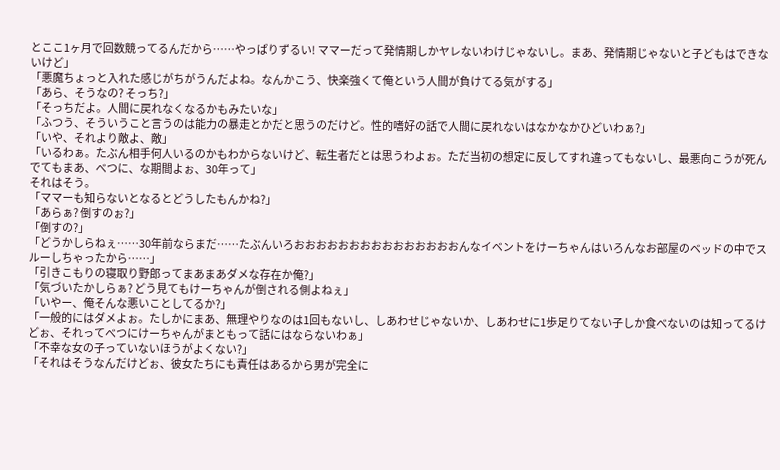とここ1ヶ月で回数競ってるんだから……やっぱりずるい! ママーだって発情期しかヤレないわけじゃないし。まあ、発情期じゃないと子どもはできないけど」
「悪魔ちょっと入れた感じがちがうんだよね。なんかこう、快楽強くて俺という人間が負けてる気がする」
「あら、そうなの? そっち?」
「そっちだよ。人間に戻れなくなるかもみたいな」
「ふつう、そういうこと言うのは能力の暴走とかだと思うのだけど。性的嗜好の話で人間に戻れないはなかなかひどいわぁ?」
「いや、それより敵よ、敵」
「いるわぁ。たぶん相手何人いるのかもわからないけど、転生者だとは思うわよぉ。ただ当初の想定に反してすれ違ってもないし、最悪向こうが死んでてもまあ、べつに、な期間よぉ、30年って」
それはそう。
「ママーも知らないとなるとどうしたもんかね?」
「あらぁ? 倒すのぉ?」
「倒すの?」
「どうかしらねぇ……30年前ならまだ……たぶんいろおおおおおおおおおおおおおおおんなイベントをけーちゃんはいろんなお部屋のベッドの中でスルーしちゃったから……」
「引きこもりの寝取り野郎ってまあまあダメな存在か俺?」
「気づいたかしらぁ? どう見てもけーちゃんが倒される側よねぇ」
「いやー、俺そんな悪いことしてるか?」
「一般的にはダメよぉ。たしかにまあ、無理やりなのは1回もないし、しあわせじゃないか、しあわせに1歩足りてない子しか食べないのは知ってるけどぉ、それってべつにけーちゃんがまともって話にはならないわぁ」
「不幸な女の子っていないほうがよくない?」
「それはそうなんだけどぉ、彼女たちにも責任はあるから男が完全に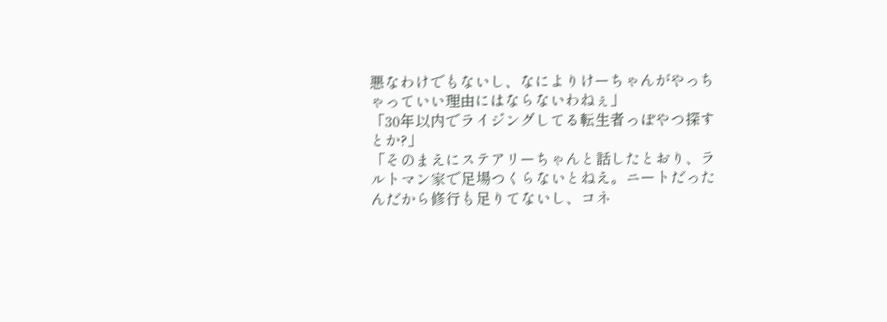悪なわけでもないし、なによりけーちゃんがやっちゃっていい理由にはならないわねぇ」
「30年以内でライジングしてる転生者っぽやつ探すとか?」
「そのまえにステアリーちゃんと話したとおり、ラルトマン家で足場つくらないとねえ。ニートだったんだから修行も足りてないし、コネ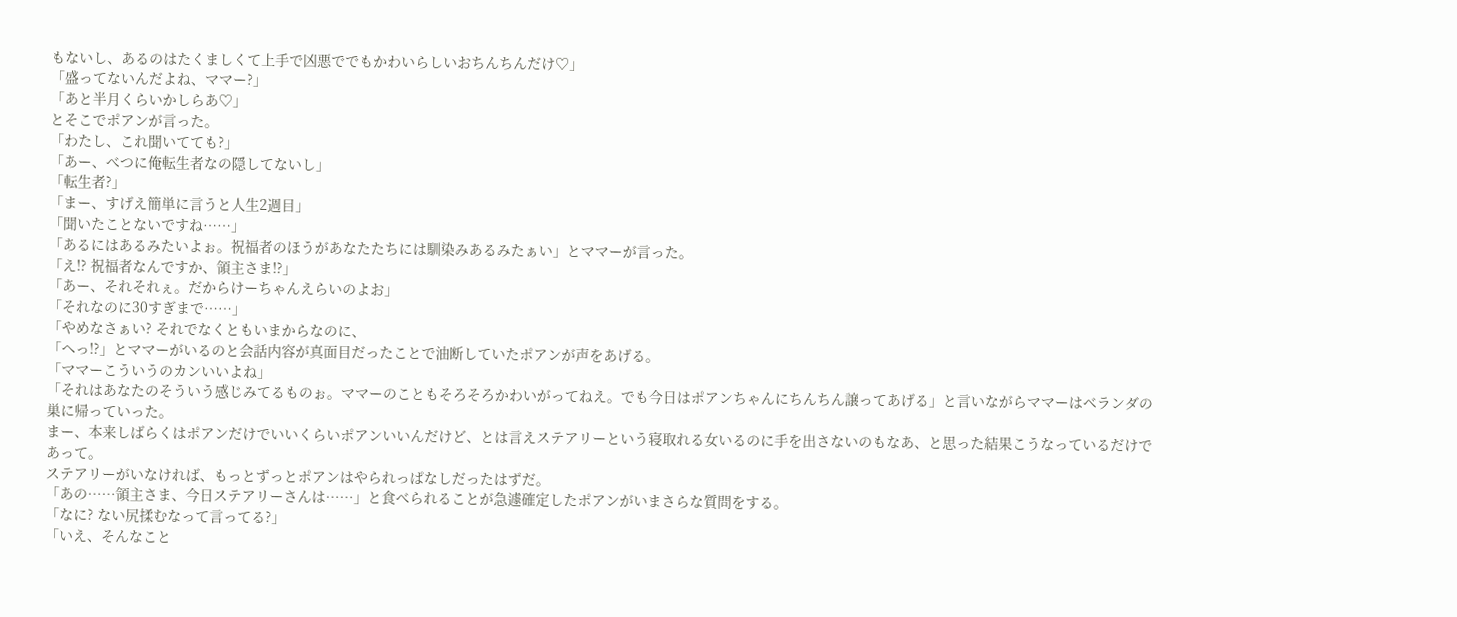もないし、あるのはたくましくて上手で凶悪ででもかわいらしいおちんちんだけ♡」
「盛ってないんだよね、ママー?」
「あと半月くらいかしらあ♡」
とそこでポアンが言った。
「わたし、これ聞いてても?」
「あー、べつに俺転生者なの隠してないし」
「転生者?」
「まー、すげえ簡単に言うと人生2週目」
「聞いたことないですね……」
「あるにはあるみたいよぉ。祝福者のほうがあなたたちには馴染みあるみたぁい」とママーが言った。
「え!? 祝福者なんですか、領主さま!?」
「あー、それそれぇ。だからけーちゃんえらいのよお」
「それなのに30すぎまで……」
「やめなさぁい? それでなくともいまからなのに、
「へっ!?」とママーがいるのと会話内容が真面目だったことで油断していたポアンが声をあげる。
「ママーこういうのカンいいよね」
「それはあなたのそういう感じみてるものぉ。ママーのこともそろそろかわいがってねえ。でも今日はポアンちゃんにちんちん譲ってあげる」と言いながらママーはベランダの巣に帰っていった。
まー、本来しばらくはポアンだけでいいくらいポアンいいんだけど、とは言えステアリーという寝取れる女いるのに手を出さないのもなあ、と思った結果こうなっているだけであって。
ステアリーがいなければ、もっとずっとポアンはやられっぱなしだったはずだ。
「あの……領主さま、今日ステアリーさんは……」と食べられることが急遽確定したポアンがいまさらな質問をする。
「なに? ない尻揉むなって言ってる?」
「いえ、そんなこと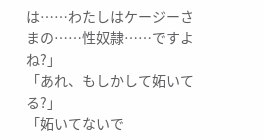は……わたしはケージーさまの……性奴隷……ですよね?」
「あれ、もしかして妬いてる?」
「妬いてないで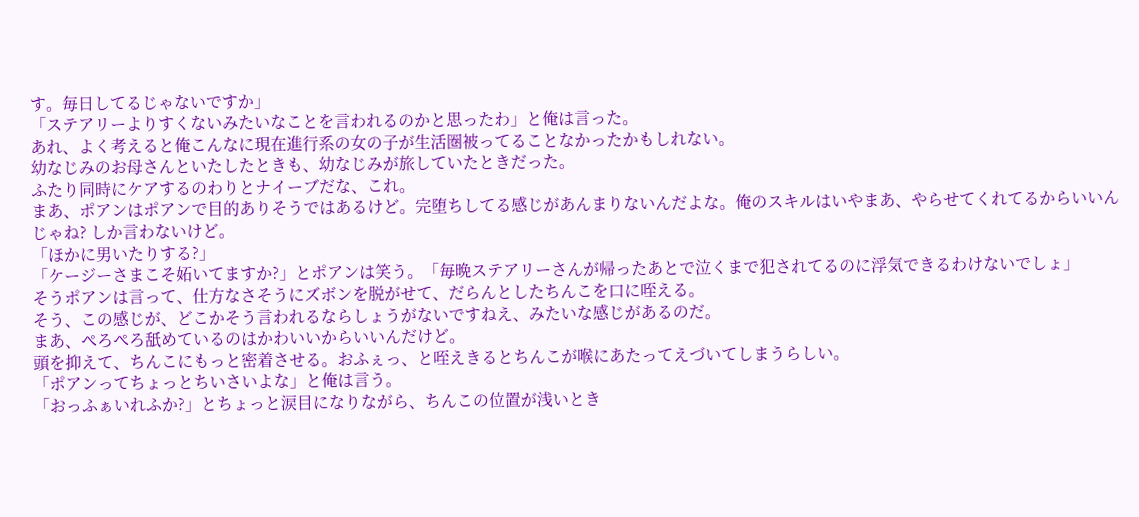す。毎日してるじゃないですか」
「ステアリーよりすくないみたいなことを言われるのかと思ったわ」と俺は言った。
あれ、よく考えると俺こんなに現在進行系の女の子が生活圏被ってることなかったかもしれない。
幼なじみのお母さんといたしたときも、幼なじみが旅していたときだった。
ふたり同時にケアするのわりとナイーブだな、これ。
まあ、ポアンはポアンで目的ありそうではあるけど。完堕ちしてる感じがあんまりないんだよな。俺のスキルはいやまあ、やらせてくれてるからいいんじゃね? しか言わないけど。
「ほかに男いたりする?」
「ケージーさまこそ妬いてますか?」とポアンは笑う。「毎晩ステアリーさんが帰ったあとで泣くまで犯されてるのに浮気できるわけないでしょ」
そうポアンは言って、仕方なさそうにズボンを脱がせて、だらんとしたちんこを口に咥える。
そう、この感じが、どこかそう言われるならしょうがないですねえ、みたいな感じがあるのだ。
まあ、ぺろぺろ舐めているのはかわいいからいいんだけど。
頭を抑えて、ちんこにもっと密着させる。おふぇっ、と咥えきるとちんこが喉にあたってえづいてしまうらしい。
「ポアンってちょっとちいさいよな」と俺は言う。
「おっふぁいれふか?」とちょっと涙目になりながら、ちんこの位置が浅いとき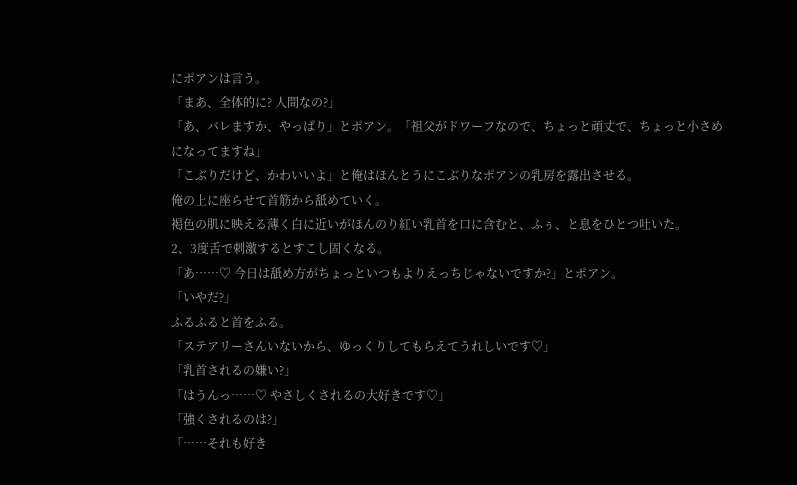にポアンは言う。
「まあ、全体的に? 人間なの?」
「あ、バレますか、やっぱり」とポアン。「祖父がドワーフなので、ちょっと頑丈で、ちょっと小さめになってますね」
「こぶりだけど、かわいいよ」と俺はほんとうにこぶりなポアンの乳房を露出させる。
俺の上に座らせて首筋から舐めていく。
褐色の肌に映える薄く白に近いがほんのり紅い乳首を口に含むと、ふぅ、と息をひとつ吐いた。
2、3度舌で刺激するとすこし固くなる。
「あ……♡ 今日は舐め方がちょっといつもよりえっちじゃないですか?」とポアン。
「いやだ?」
ふるふると首をふる。
「ステアリーさんいないから、ゆっくりしてもらえてうれしいです♡」
「乳首されるの嫌い?」
「はうんっ……♡ やさしくされるの大好きです♡」
「強くされるのは?」
「……それも好き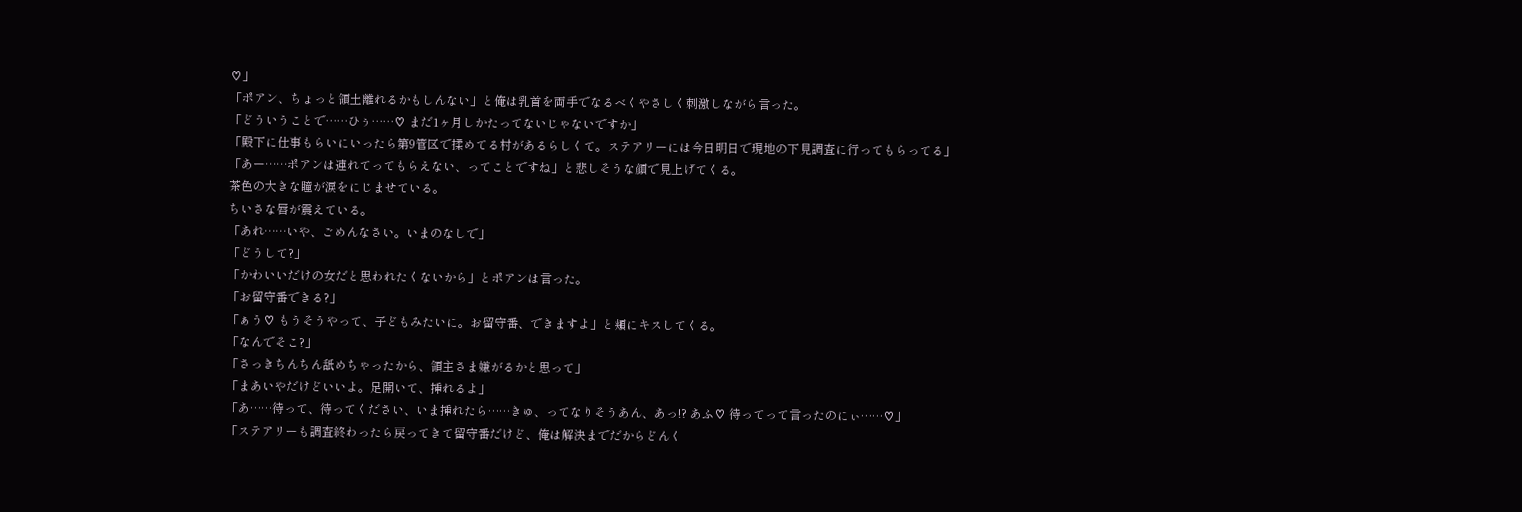♡」
「ポアン、ちょっと領土離れるかもしんない」と俺は乳首を両手でなるべくやさしく刺激しながら言った。
「どういうことで……ひぅ……♡ まだ1ヶ月しかたってないじゃないですか」
「殿下に仕事もらいにいったら第9管区で揉めてる村があるらしくて。ステアリーには今日明日で現地の下見調査に行ってもらってる」
「あー……ポアンは連れてってもらえない、ってことですね」と悲しそうな顔で見上げてくる。
茶色の大きな瞳が涙をにじませている。
ちいさな唇が震えている。
「あれ……いや、ごめんなさい。いまのなしで」
「どうして?」
「かわいいだけの女だと思われたくないから」とポアンは言った。
「お留守番できる?」
「ぁう♡ もうそうやって、子どもみたいに。お留守番、できますよ」と頬にキスしてくる。
「なんでそこ?」
「さっきちんちん舐めちゃったから、領主さま嫌がるかと思って」
「まあいやだけどいいよ。足開いて、挿れるよ」
「あ……待って、待ってください、いま挿れたら……きゅ、ってなりそうあん、あっ!? あふ♡ 待ってって言ったのにぃ……♡」
「ステアリーも調査終わったら戻ってきて留守番だけど、俺は解決までだからどんく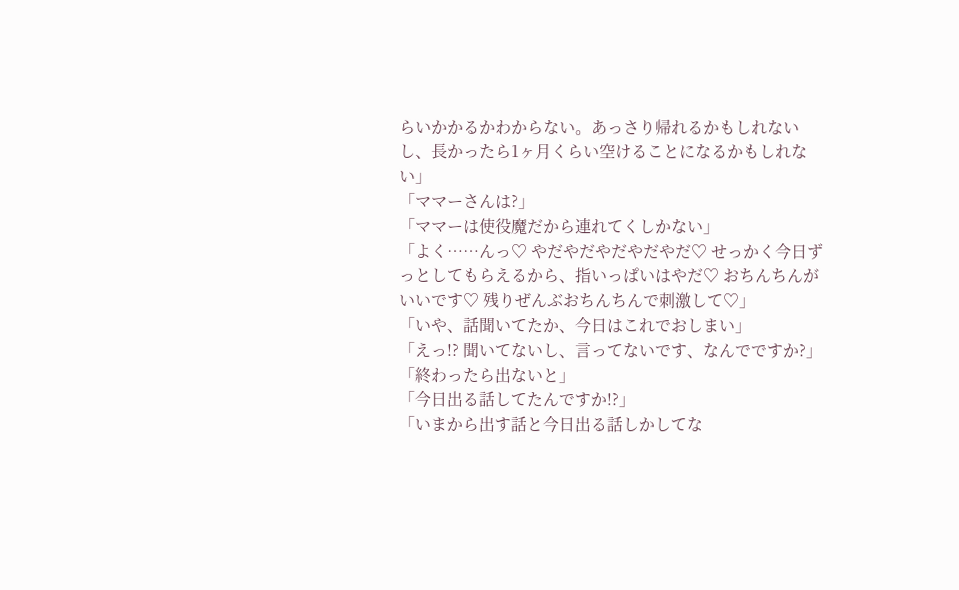らいかかるかわからない。あっさり帰れるかもしれないし、長かったら1ヶ月くらい空けることになるかもしれない」
「ママーさんは?」
「ママーは使役魔だから連れてくしかない」
「よく……んっ♡ やだやだやだやだやだ♡ せっかく今日ずっとしてもらえるから、指いっぱいはやだ♡ おちんちんがいいです♡ 残りぜんぶおちんちんで刺激して♡」
「いや、話聞いてたか、今日はこれでおしまい」
「えっ!? 聞いてないし、言ってないです、なんでですか?」
「終わったら出ないと」
「今日出る話してたんですか!?」
「いまから出す話と今日出る話しかしてな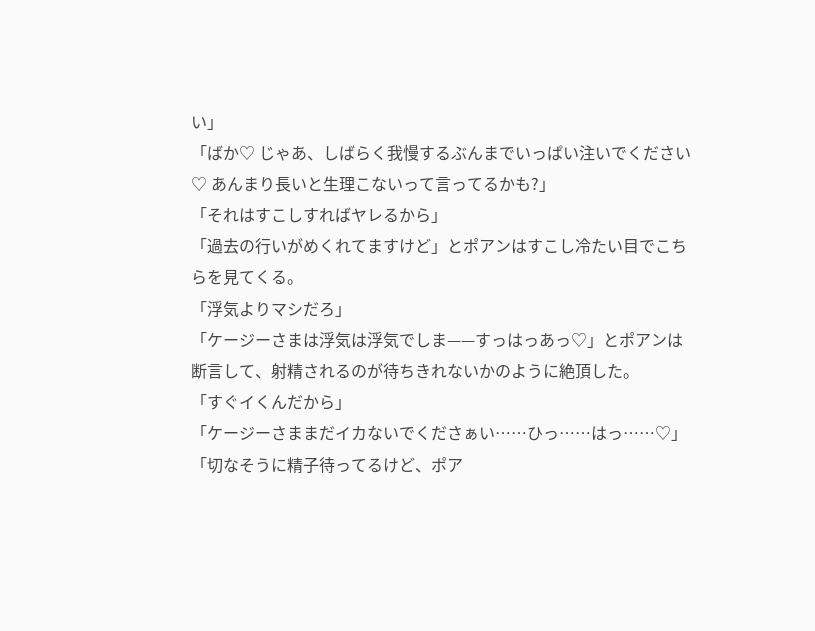い」
「ばか♡ じゃあ、しばらく我慢するぶんまでいっぱい注いでください♡ あんまり長いと生理こないって言ってるかも?」
「それはすこしすればヤレるから」
「過去の行いがめくれてますけど」とポアンはすこし冷たい目でこちらを見てくる。
「浮気よりマシだろ」
「ケージーさまは浮気は浮気でしま——すっはっあっ♡」とポアンは断言して、射精されるのが待ちきれないかのように絶頂した。
「すぐイくんだから」
「ケージーさままだイカないでくださぁい……ひっ……はっ……♡」
「切なそうに精子待ってるけど、ポア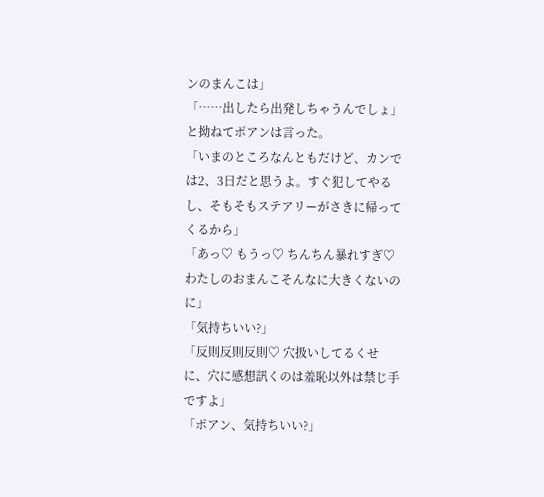ンのまんこは」
「……出したら出発しちゃうんでしょ」と拗ねてポアンは言った。
「いまのところなんともだけど、カンでは2、3日だと思うよ。すぐ犯してやるし、そもそもステアリーがさきに帰ってくるから」
「あっ♡ もうっ♡ ちんちん暴れすぎ♡ わたしのおまんこそんなに大きくないのに」
「気持ちいい?」
「反則反則反則♡ 穴扱いしてるくせに、穴に感想訊くのは羞恥以外は禁じ手ですよ」
「ポアン、気持ちいい?」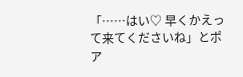「……はい♡ 早くかえって来てくださいね」とポア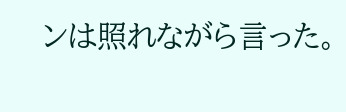ンは照れながら言った。